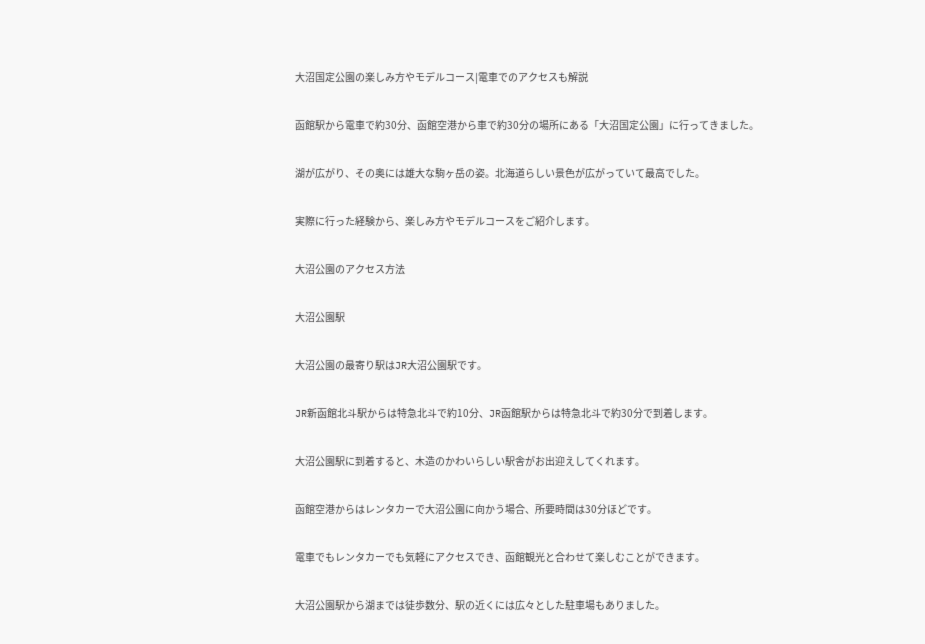大沼国定公園の楽しみ方やモデルコース|電車でのアクセスも解説

函館駅から電車で約30分、函館空港から車で約30分の場所にある「大沼国定公園」に行ってきました。

湖が広がり、その奥には雄大な駒ヶ岳の姿。北海道らしい景色が広がっていて最高でした。

実際に行った経験から、楽しみ方やモデルコースをご紹介します。

大沼公園のアクセス方法

大沼公園駅

大沼公園の最寄り駅はJR大沼公園駅です。

JR新函館北斗駅からは特急北斗で約10分、JR函館駅からは特急北斗で約30分で到着します。

大沼公園駅に到着すると、木造のかわいらしい駅舎がお出迎えしてくれます。

函館空港からはレンタカーで大沼公園に向かう場合、所要時間は30分ほどです。

電車でもレンタカーでも気軽にアクセスでき、函館観光と合わせて楽しむことができます。

大沼公園駅から湖までは徒歩数分、駅の近くには広々とした駐車場もありました。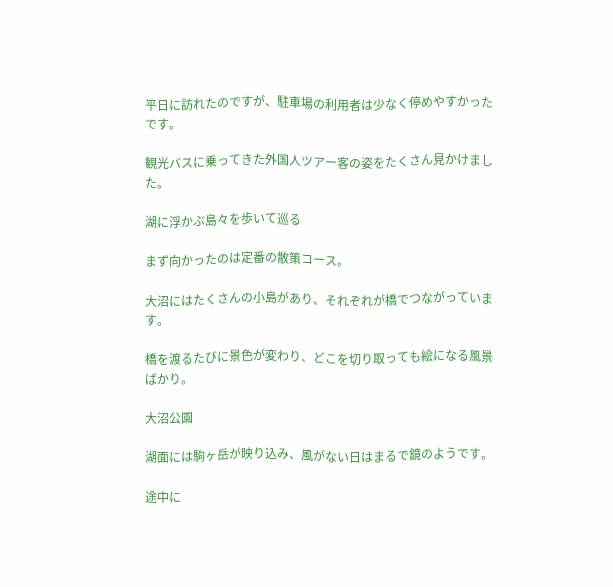平日に訪れたのですが、駐車場の利用者は少なく停めやすかったです。

観光バスに乗ってきた外国人ツアー客の姿をたくさん見かけました。

湖に浮かぶ島々を歩いて巡る

まず向かったのは定番の散策コース。

大沼にはたくさんの小島があり、それぞれが橋でつながっています。

橋を渡るたびに景色が変わり、どこを切り取っても絵になる風景ばかり。

大沼公園

湖面には駒ヶ岳が映り込み、風がない日はまるで鏡のようです。

途中に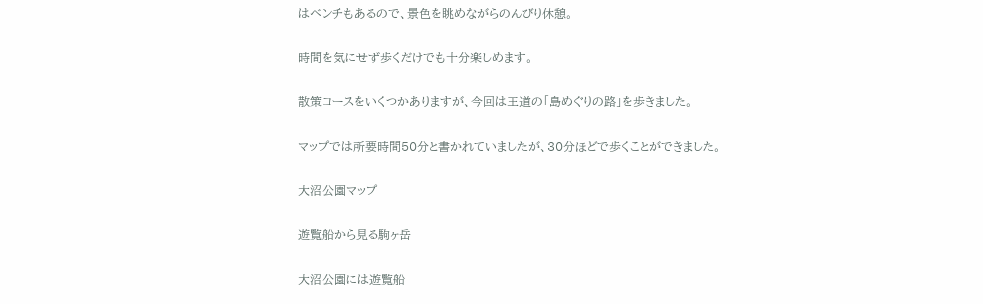はベンチもあるので、景色を眺めながらのんびり休憩。

時間を気にせず歩くだけでも十分楽しめます。

散策コースをいくつかありますが、今回は王道の「島めぐりの路」を歩きました。

マップでは所要時間50分と書かれていましたが、30分ほどで歩くことができました。

大沼公園マップ

遊覧船から見る駒ヶ岳

大沼公園には遊覧船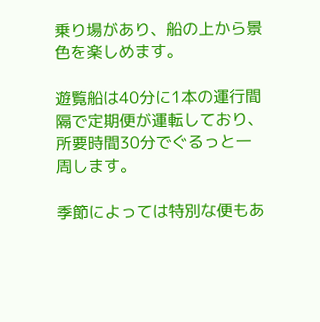乗り場があり、船の上から景色を楽しめます。

遊覧船は40分に1本の運行間隔で定期便が運転しており、所要時間30分でぐるっと一周します。

季節によっては特別な便もあ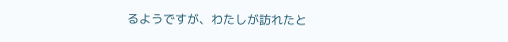るようですが、わたしが訪れたと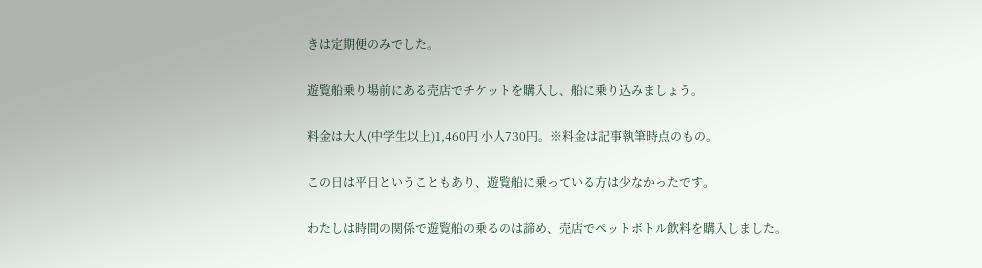きは定期便のみでした。

遊覧船乗り場前にある売店でチケットを購入し、船に乗り込みましょう。

料金は大人(中学生以上)1,460円 小人730円。※料金は記事執筆時点のもの。

この日は平日ということもあり、遊覧船に乗っている方は少なかったです。

わたしは時間の関係で遊覧船の乗るのは諦め、売店でペットボトル飲料を購入しました。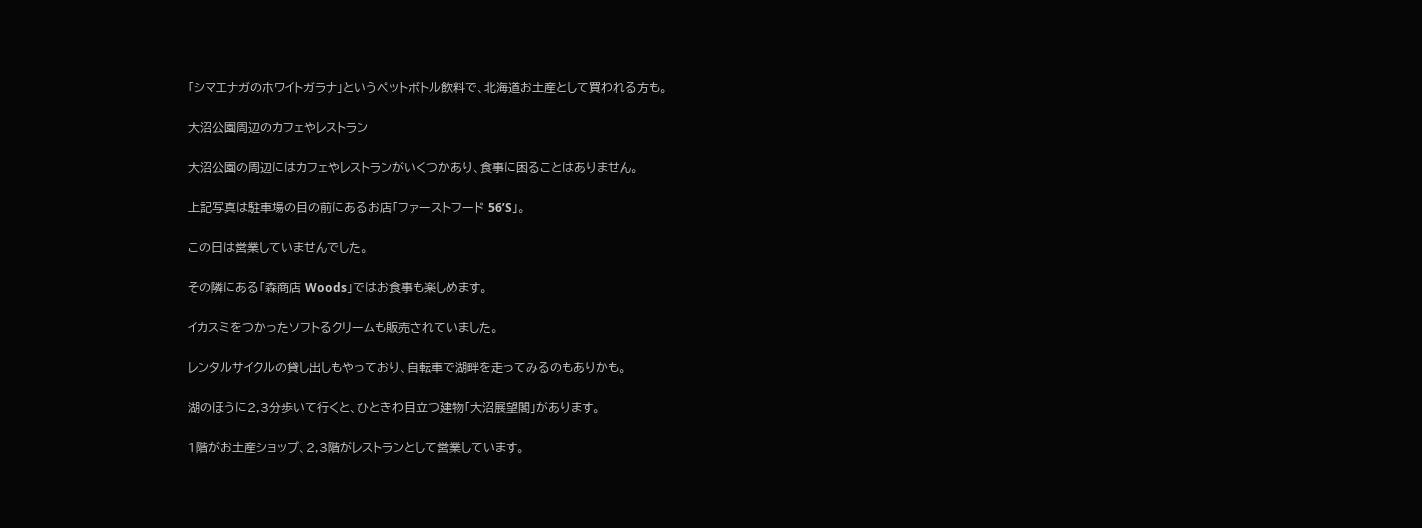「シマエナガのホワイトガラナ」というペットボトル飲料で、北海道お土産として買われる方も。

大沼公園周辺のカフェやレストラン

大沼公園の周辺にはカフェやレストランがいくつかあり、食事に困ることはありません。

上記写真は駐車場の目の前にあるお店「ファーストフード 56’S」。

この日は営業していませんでした。

その隣にある「森商店 Woods」ではお食事も楽しめます。

イカスミをつかったソフトるクリームも販売されていました。

レンタルサイクルの貸し出しもやっており、自転車で湖畔を走ってみるのもありかも。

湖のほうに2,3分歩いて行くと、ひときわ目立つ建物「大沼展望閣」があります。

1階がお土産ショップ、2,3階がレストランとして営業しています。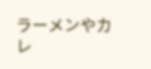ラーメンやカレ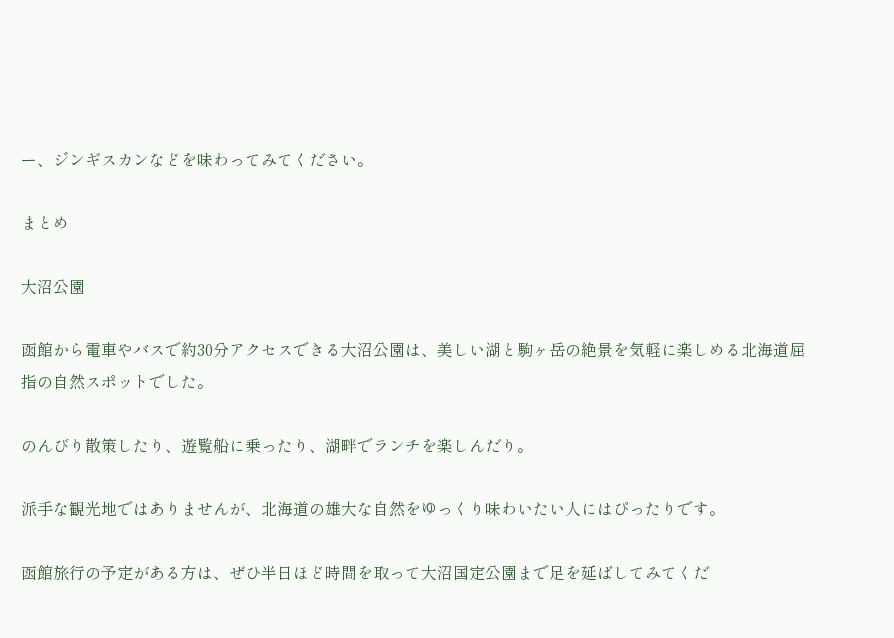ー、ジンギスカンなどを味わってみてください。

まとめ

大沼公園

函館から電車やバスで約30分アクセスできる大沼公園は、美しい湖と駒ヶ岳の絶景を気軽に楽しめる北海道屈指の自然スポットでした。

のんびり散策したり、遊覧船に乗ったり、湖畔でランチを楽しんだり。

派手な観光地ではありませんが、北海道の雄大な自然をゆっくり味わいたい人にはぴったりです。

函館旅行の予定がある方は、ぜひ半日ほど時間を取って大沼国定公園まで足を延ばしてみてくだ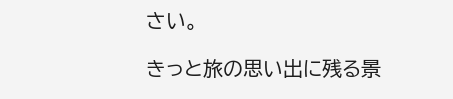さい。

きっと旅の思い出に残る景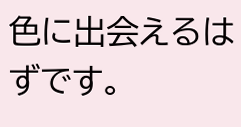色に出会えるはずです。